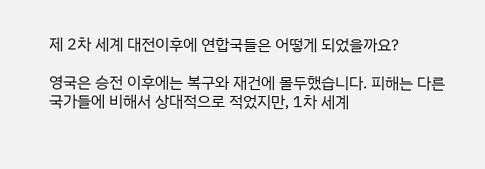제 2차 세계 대전이후에 연합국들은 어떻게 되었을까요?

영국은 승전 이후에는 복구와 재건에 몰두했습니다. 피해는 다른 국가들에 비해서 상대적으로 적었지만, 1차 세계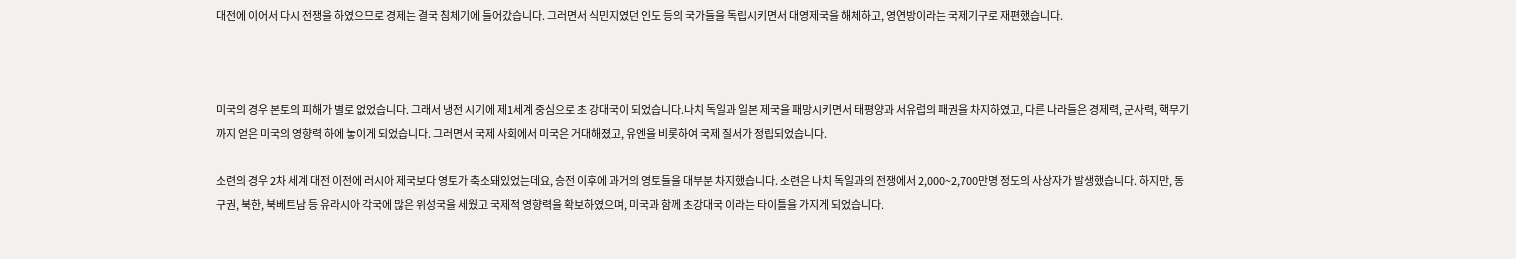대전에 이어서 다시 전쟁을 하였으므로 경제는 결국 침체기에 들어갔습니다. 그러면서 식민지였던 인도 등의 국가들을 독립시키면서 대영제국을 해체하고, 영연방이라는 국제기구로 재편했습니다.



미국의 경우 본토의 피해가 별로 없었습니다. 그래서 냉전 시기에 제1세계 중심으로 초 강대국이 되었습니다.나치 독일과 일본 제국을 패망시키면서 태평양과 서유럽의 패권을 차지하였고, 다른 나라들은 경제력, 군사력, 핵무기까지 얻은 미국의 영향력 하에 놓이게 되었습니다. 그러면서 국제 사회에서 미국은 거대해졌고, 유엔을 비롯하여 국제 질서가 정립되었습니다.

소련의 경우 2차 세계 대전 이전에 러시아 제국보다 영토가 축소돼있었는데요, 승전 이후에 과거의 영토들을 대부분 차지했습니다. 소련은 나치 독일과의 전쟁에서 2,000~2,700만명 정도의 사상자가 발생했습니다. 하지만, 동구권, 북한, 북베트남 등 유라시아 각국에 많은 위성국을 세웠고 국제적 영향력을 확보하였으며, 미국과 함께 초강대국 이라는 타이틀을 가지게 되었습니다.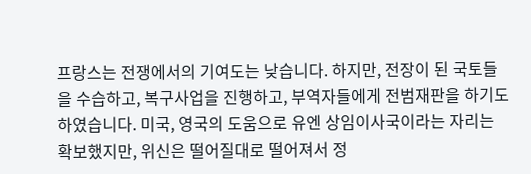프랑스는 전쟁에서의 기여도는 낮습니다. 하지만, 전장이 된 국토들을 수습하고, 복구사업을 진행하고, 부역자들에게 전범재판을 하기도 하였습니다. 미국, 영국의 도움으로 유엔 상임이사국이라는 자리는 확보했지만, 위신은 떨어질대로 떨어져서 정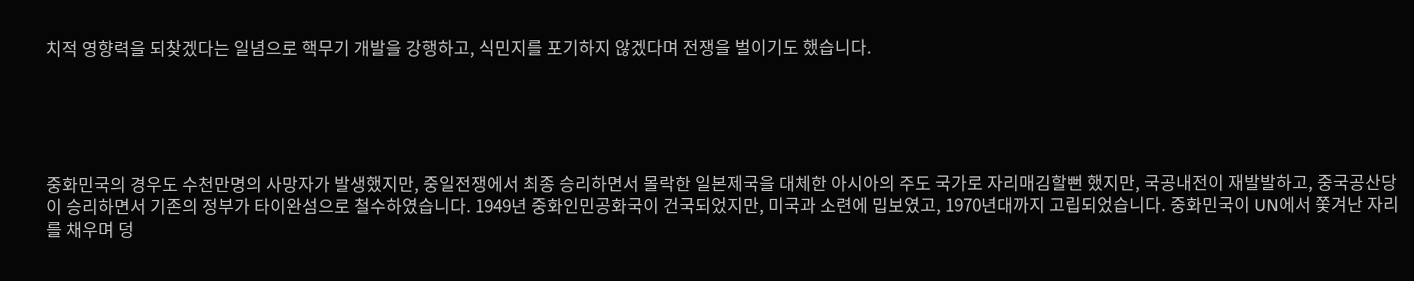치적 영향력을 되찾겠다는 일념으로 핵무기 개발을 강행하고, 식민지를 포기하지 않겠다며 전쟁을 벌이기도 했습니다.





중화민국의 경우도 수천만명의 사망자가 발생했지만, 중일전쟁에서 최종 승리하면서 몰락한 일본제국을 대체한 아시아의 주도 국가로 자리매김할뻔 했지만, 국공내전이 재발발하고, 중국공산당이 승리하면서 기존의 정부가 타이완섬으로 철수하였습니다. 1949년 중화인민공화국이 건국되었지만, 미국과 소련에 밉보였고, 1970년대까지 고립되었습니다. 중화민국이 UN에서 쫓겨난 자리를 채우며 덩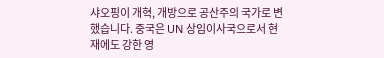샤오핑이 개혁, 개방으로 공산주의 국가로 변했습니다. 중국은 UN 상임이사국으로서 현재에도 강한 영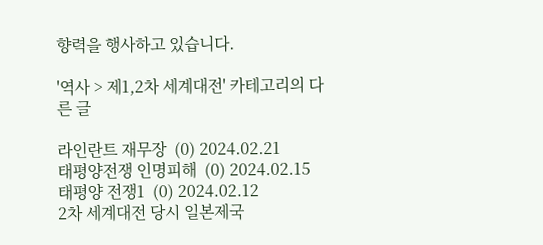향력을 행사하고 있습니다.

'역사 > 제1,2차 세계대전' 카테고리의 다른 글

라인란트 재무장  (0) 2024.02.21
태평양전쟁 인명피해  (0) 2024.02.15
태평양 전쟁1  (0) 2024.02.12
2차 세계대전 당시 일본제국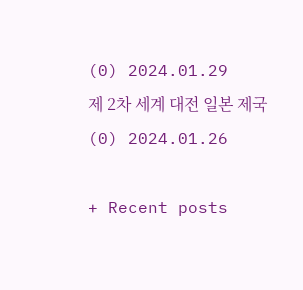(0) 2024.01.29
제 2차 세계 대전 일본 제국  (0) 2024.01.26

+ Recent posts